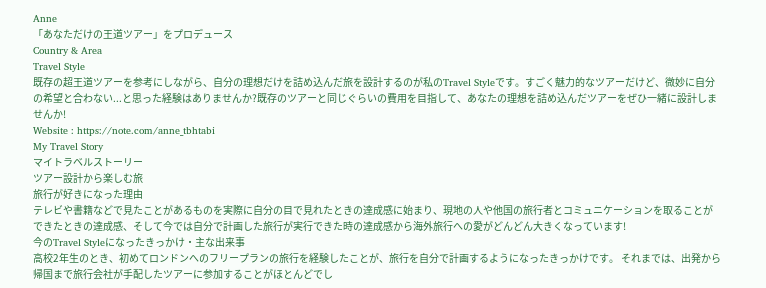Anne
「あなただけの王道ツアー」をプロデュース
Country & Area
Travel Style
既存の超王道ツアーを参考にしながら、自分の理想だけを詰め込んだ旅を設計するのが私のTravel Styleです。すごく魅力的なツアーだけど、微妙に自分の希望と合わない...と思った経験はありませんか?既存のツアーと同じぐらいの費用を目指して、あなたの理想を詰め込んだツアーをぜひ一緒に設計しませんか!
Website : https://note.com/anne_tbhtabi
My Travel Story
マイトラベルストーリー
ツアー設計から楽しむ旅
旅行が好きになった理由
テレビや書籍などで見たことがあるものを実際に自分の目で見れたときの達成感に始まり、現地の人や他国の旅行者とコミュニケーションを取ることができたときの達成感、そして今では自分で計画した旅行が実行できた時の達成感から海外旅行への愛がどんどん大きくなっています!
今のTravel Styleになったきっかけ・主な出来事
高校2年生のとき、初めてロンドンへのフリープランの旅行を経験したことが、旅行を自分で計画するようになったきっかけです。 それまでは、出発から帰国まで旅行会社が手配したツアーに参加することがほとんどでし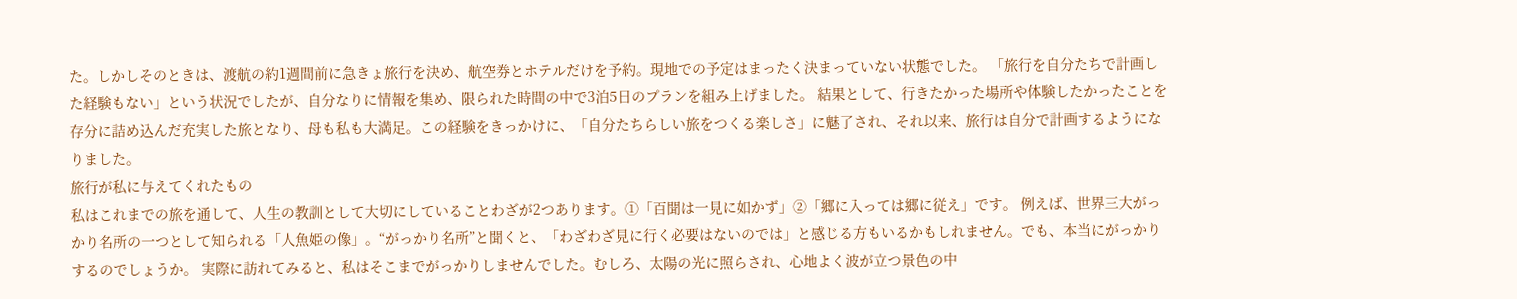た。しかしそのときは、渡航の約1週間前に急きょ旅行を決め、航空券とホテルだけを予約。現地での予定はまったく決まっていない状態でした。 「旅行を自分たちで計画した経験もない」という状況でしたが、自分なりに情報を集め、限られた時間の中で3泊5日のプランを組み上げました。 結果として、行きたかった場所や体験したかったことを存分に詰め込んだ充実した旅となり、母も私も大満足。この経験をきっかけに、「自分たちらしい旅をつくる楽しさ」に魅了され、それ以来、旅行は自分で計画するようになりました。
旅行が私に与えてくれたもの
私はこれまでの旅を通して、人生の教訓として大切にしていることわざが2つあります。①「百聞は一見に如かず」②「郷に入っては郷に従え」です。 例えば、世界三大がっかり名所の一つとして知られる「人魚姫の像」。“がっかり名所”と聞くと、「わざわざ見に行く必要はないのでは」と感じる方もいるかもしれません。でも、本当にがっかりするのでしょうか。 実際に訪れてみると、私はそこまでがっかりしませんでした。むしろ、太陽の光に照らされ、心地よく波が立つ景色の中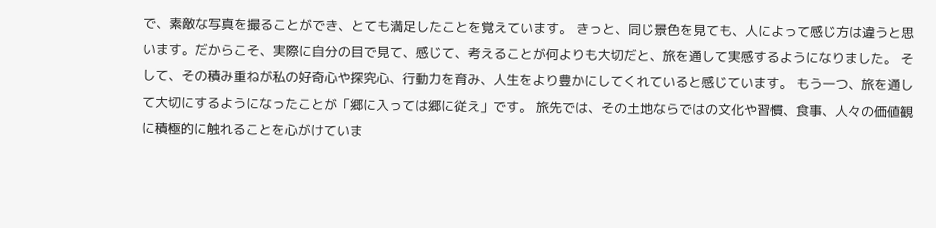で、素敵な写真を撮ることができ、とても満足したことを覚えています。 きっと、同じ景色を見ても、人によって感じ方は違うと思います。だからこそ、実際に自分の目で見て、感じて、考えることが何よりも大切だと、旅を通して実感するようになりました。 そして、その積み重ねが私の好奇心や探究心、行動力を育み、人生をより豊かにしてくれていると感じています。 もう一つ、旅を通して大切にするようになったことが「郷に入っては郷に従え」です。 旅先では、その土地ならではの文化や習慣、食事、人々の価値観に積極的に触れることを心がけていま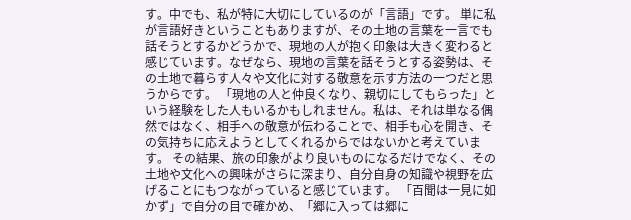す。中でも、私が特に大切にしているのが「言語」です。 単に私が言語好きということもありますが、その土地の言葉を一言でも話そうとするかどうかで、現地の人が抱く印象は大きく変わると感じています。なぜなら、現地の言葉を話そうとする姿勢は、その土地で暮らす人々や文化に対する敬意を示す方法の一つだと思うからです。 「現地の人と仲良くなり、親切にしてもらった」という経験をした人もいるかもしれません。私は、それは単なる偶然ではなく、相手への敬意が伝わることで、相手も心を開き、その気持ちに応えようとしてくれるからではないかと考えています。 その結果、旅の印象がより良いものになるだけでなく、その土地や文化への興味がさらに深まり、自分自身の知識や視野を広げることにもつながっていると感じています。 「百聞は一見に如かず」で自分の目で確かめ、「郷に入っては郷に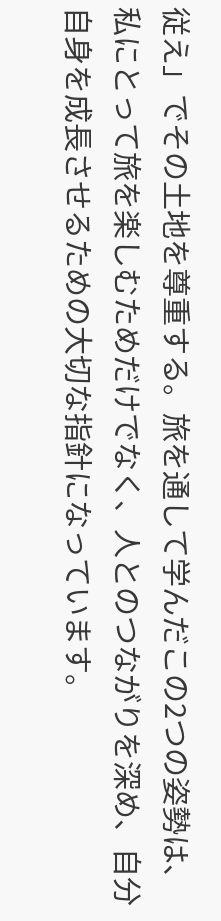従え」でその土地を尊重する。旅を通して学んだこの2つの姿勢は、私にとって旅を楽しむためだけでなく、人とのつながりを深め、自分自身を成長させるための大切な指針になっています。